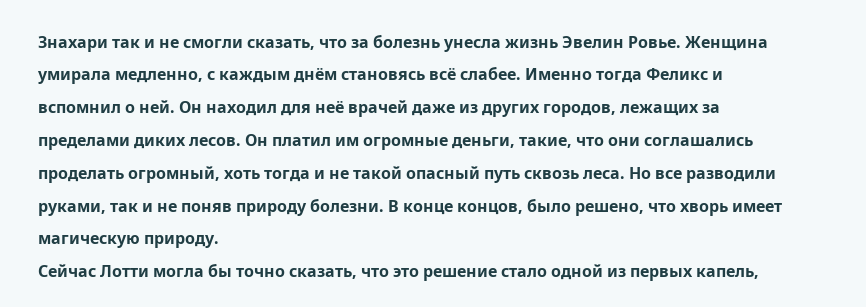Знахари так и не смогли сказать, что за болезнь унесла жизнь Эвелин Ровье. Женщина умирала медленно, с каждым днём становясь всё слабее. Именно тогда Феликс и вспомнил о ней. Он находил для неё врачей даже из других городов, лежащих за пределами диких лесов. Он платил им огромные деньги, такие, что они соглашались проделать огромный, хоть тогда и не такой опасный путь сквозь леса. Но все разводили руками, так и не поняв природу болезни. В конце концов, было решено, что хворь имеет магическую природу.
Сейчас Лотти могла бы точно сказать, что это решение стало одной из первых капель,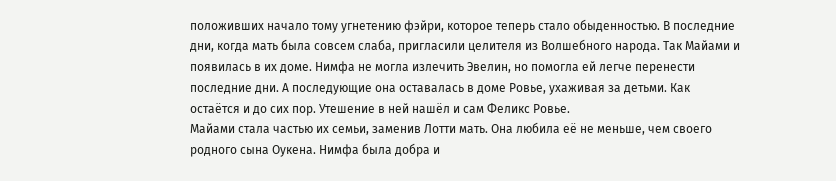положивших начало тому угнетению фэйри, которое теперь стало обыденностью. В последние дни, когда мать была совсем слаба, пригласили целителя из Волшебного народа. Так Майами и появилась в их доме. Нимфа не могла излечить Эвелин, но помогла ей легче перенести последние дни. А последующие она оставалась в доме Ровье, ухаживая за детьми. Как остаётся и до сих пор. Утешение в ней нашёл и сам Феликс Ровье.
Майами стала частью их семьи, заменив Лотти мать. Она любила её не меньше, чем своего родного сына Оукена. Нимфа была добра и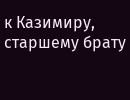к Казимиру, старшему брату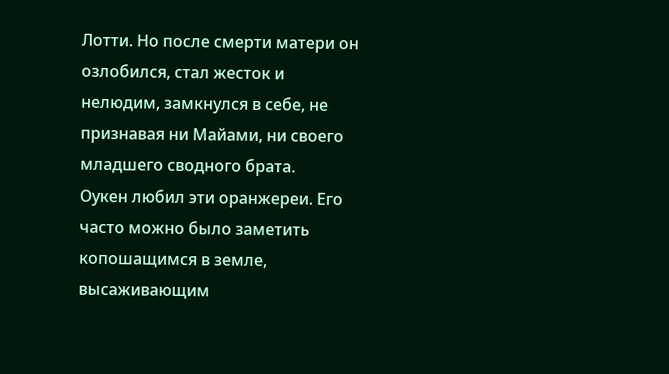Лотти. Но после смерти матери он озлобился, стал жесток и нелюдим, замкнулся в себе, не признавая ни Майами, ни своего младшего сводного брата.
Оукен любил эти оранжереи. Его часто можно было заметить копошащимся в земле, высаживающим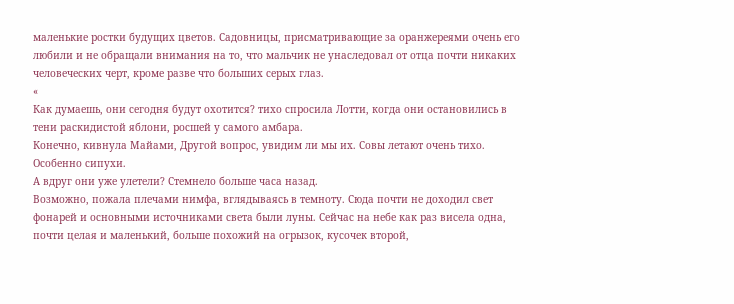маленькие ростки будущих цветов. Садовницы, присматривающие за оранжереями очень его любили и не обращали внимания на то, что мальчик не унаследовал от отца почти никаких человеческих черт, кроме разве что больших серых глаз.
«
Как думаешь, они сегодня будут охотится? тихо спросила Лотти, когда они остановились в тени раскидистой яблони, росшей у самого амбара.
Конечно, кивнула Майами, Другой вопрос, увидим ли мы их. Совы летают очень тихо. Особенно сипухи.
А вдруг они уже улетели? Стемнело больше часа назад.
Возможно, пожала плечами нимфа, вглядываясь в темноту. Сюда почти не доходил свет фонарей и основными источниками света были луны. Сейчас на небе как раз висела одна, почти целая и маленький, больше похожий на огрызок, кусочек второй,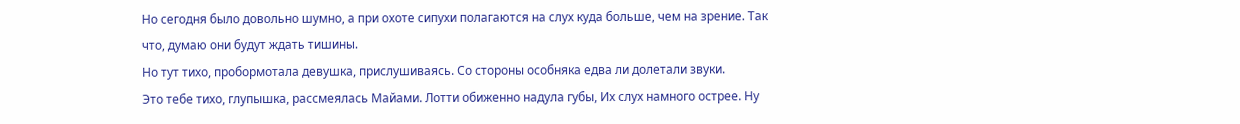Но сегодня было довольно шумно, а при охоте сипухи полагаются на слух куда больше, чем на зрение. Так что, думаю они будут ждать тишины.
Но тут тихо, пробормотала девушка, прислушиваясь. Со стороны особняка едва ли долетали звуки.
Это тебе тихо, глупышка, рассмеялась Майами. Лотти обиженно надула губы, Их слух намного острее. Ну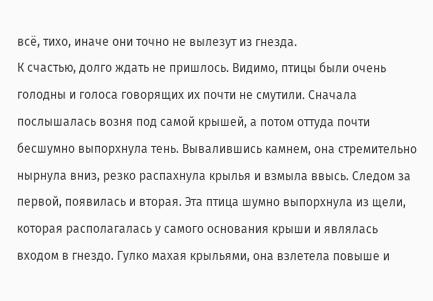всё, тихо, иначе они точно не вылезут из гнезда.
К счастью, долго ждать не пришлось. Видимо, птицы были очень голодны и голоса говорящих их почти не смутили. Сначала послышалась возня под самой крышей, а потом оттуда почти бесшумно выпорхнула тень. Вывалившись камнем, она стремительно нырнула вниз, резко распахнула крылья и взмыла ввысь. Следом за первой, появилась и вторая. Эта птица шумно выпорхнула из щели, которая располагалась у самого основания крыши и являлась входом в гнездо. Гулко махая крыльями, она взлетела повыше и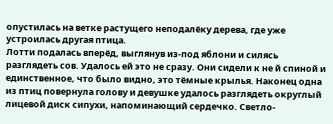опустилась на ветке растущего неподалёку дерева, где уже устроилась другая птица.
Лотти подалась вперёд, выглянув из-под яблони и силясь разглядеть сов. Удалось ей это не сразу. Они сидели к не й спиной и единственное, что было видно, это тёмные крылья. Наконец одна из птиц повернула голову и девушке удалось разглядеть округлый лицевой диск сипухи, напоминающий сердечко. Светло-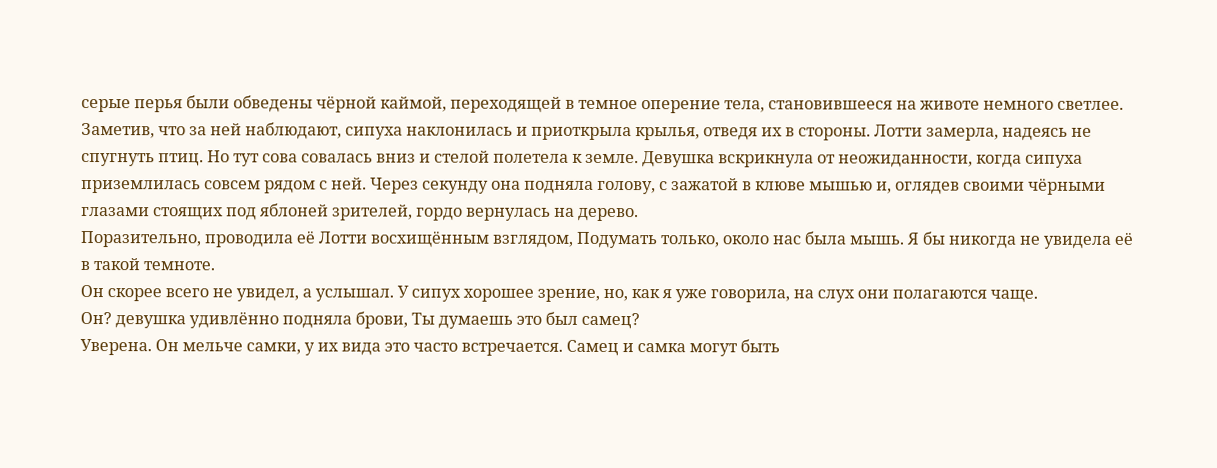серые перья были обведены чёрной каймой, переходящей в темное оперение тела, становившееся на животе немного светлее.
Заметив, что за ней наблюдают, сипуха наклонилась и приоткрыла крылья, отведя их в стороны. Лотти замерла, надеясь не спугнуть птиц. Но тут сова совалась вниз и стелой полетела к земле. Девушка вскрикнула от неожиданности, когда сипуха приземлилась совсем рядом с ней. Через секунду она подняла голову, с зажатой в клюве мышью и, оглядев своими чёрными глазами стоящих под яблоней зрителей, гордо вернулась на дерево.
Поразительно, проводила её Лотти восхищённым взглядом, Подумать только, около нас была мышь. Я бы никогда не увидела её в такой темноте.
Он скорее всего не увидел, а услышал. У сипух хорошее зрение, но, как я уже говорила, на слух они полагаются чаще.
Он? девушка удивлённо подняла брови, Ты думаешь это был самец?
Уверена. Он мельче самки, у их вида это часто встречается. Самец и самка могут быть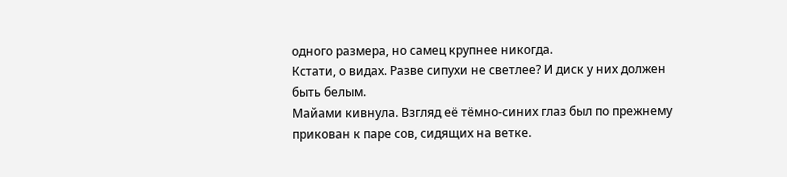одного размера, но самец крупнее никогда.
Кстати, о видах. Разве сипухи не светлее? И диск у них должен быть белым.
Майами кивнула. Взгляд её тёмно-синих глаз был по прежнему прикован к паре сов, сидящих на ветке.